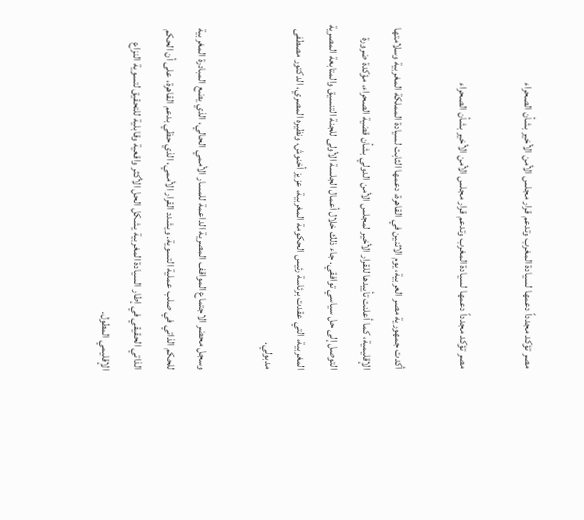مصر تؤكد مجدداً دعمها لسيادة المغرب وتدعم قرار مجلس الأمن الأخير بشأن الصحراء

مصر تؤكد مجدداً دعمها لسيادة المغرب وتدعم قرار مجلس الأمن الأخير بشأن الصحراء

أكدت جمهورية مصر العربية، يوم الاثنين في القاهرة، دعمها الثابت لسيادة المملكة المغربية وسلامتها الإقليمية، كما أعلنت تأييدها للقرار الأخير لمجلس الأمن الدولي بشأن قضية الصحراء، مؤكدة ضرورة التوصل إلى حل سياسي توافقي. جاء ذلك خلال أعمال الجلسة الأولى للجنة التنسيق والمتابعة المصرية المغربية، التي عقدت برئاسة رئيس الحكومة المغربية، عزيز أخنوش، ونظيره المصري، الدكتور مصطفى مدبولي.

وسجل محضر الاجتماع المواقف المصرية الداعمة للمسار الأممي الحالي، الذي يضع المبادرة المغربية للحكم الذاتي في صلب عملية التسوية. ويشدد القرار الأممي، الذي حظي بدعم القاهرة، على أن الحكم الذاتي الحقيقي في إطار السيادة المغربية يشكل الحل الأكثر واقعية وقابلية للتحقيق لتسوية النزاع الإقليمي المطول.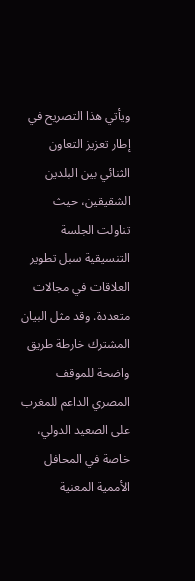ويأتي هذا التصريح في إطار تعزيز التعاون الثنائي بين البلدين الشقيقين، حيث تناولت الجلسة التنسيقية سبل تطوير العلاقات في مجالات متعددة. وقد مثل البيان المشترك خارطة طريق واضحة للموقف المصري الداعم للمغرب على الصعيد الدولي، خاصة في المحافل الأممية المعنية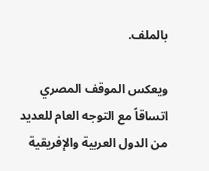بالملف.

ويعكس الموقف المصري اتساقاً مع التوجه العام للعديد من الدول العربية والإفريقية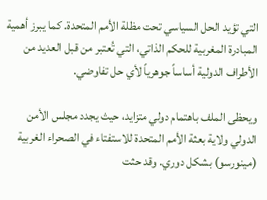التي تؤيد الحل السياسي تحت مظلة الأمم المتحدة. كما يبرز أهمية المبادرة المغربية للحكم الذاتي، التي تُعتبر من قبل العديد من الأطراف الدولية أساساً جوهرياً لأي حل تفاوضي.

ويحظى الملف باهتمام دولي متزايد، حيث يجدد مجلس الأمن الدولي ولاية بعثة الأمم المتحدة للاستفتاء في الصحراء الغربية (مينورسو) بشكل دوري. وقد حثت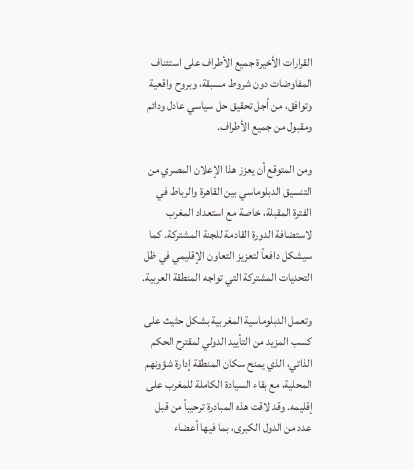القرارات الأخيرة جميع الأطراف على استئناف المفاوضات دون شروط مسبقة، وبروح واقعية وتوافق، من أجل تحقيق حل سياسي عادل ودائم ومقبول من جميع الأطراف.

ومن المتوقع أن يعزز هذا الإعلان المصري من التنسيق الدبلوماسي بين القاهرة والرباط في الفترة المقبلة، خاصة مع استعداد المغرب لاستضافة الدورة القادمة للجنة المشتركة. كما سيشكل دافعاً لتعزيز التعاون الإقليمي في ظل التحديات المشتركة التي تواجه المنطقة العربية.

وتعمل الدبلوماسية المغربية بشكل حثيث على كسب المزيد من التأييد الدولي لمقترح الحكم الذاتي، الذي يمنح سكان المنطقة إدارة شؤونهم المحلية، مع بقاء السيادة الكاملة للمغرب على إقليمه. وقد لاقت هذه المبادرة ترحيباً من قبل عدد من الدول الكبرى، بما فيها أعضاء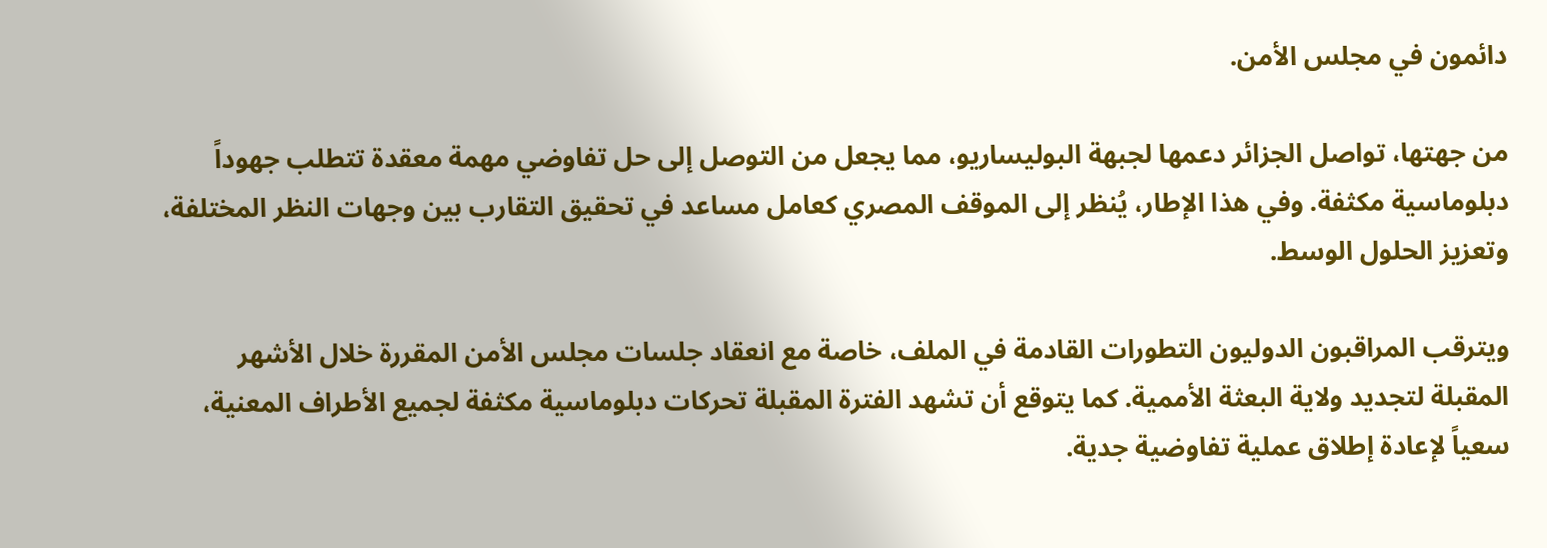دائمون في مجلس الأمن.

من جهتها، تواصل الجزائر دعمها لجبهة البوليساريو، مما يجعل من التوصل إلى حل تفاوضي مهمة معقدة تتطلب جهوداً دبلوماسية مكثفة. وفي هذا الإطار، يُنظر إلى الموقف المصري كعامل مساعد في تحقيق التقارب بين وجهات النظر المختلفة، وتعزيز الحلول الوسط.

ويترقب المراقبون الدوليون التطورات القادمة في الملف، خاصة مع انعقاد جلسات مجلس الأمن المقررة خلال الأشهر المقبلة لتجديد ولاية البعثة الأممية. كما يتوقع أن تشهد الفترة المقبلة تحركات دبلوماسية مكثفة لجميع الأطراف المعنية، سعياً لإعادة إطلاق عملية تفاوضية جدية.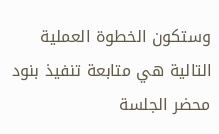وستكون الخطوة العملية التالية هي متابعة تنفيذ بنود محضر الجلسة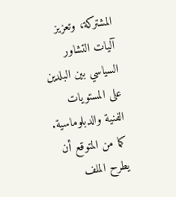المشتركة، وتعزيز آليات التشاور السياسي بين البلدين على المستويات الفنية والدبلوماسية. كما من المتوقع أن يطرح الملف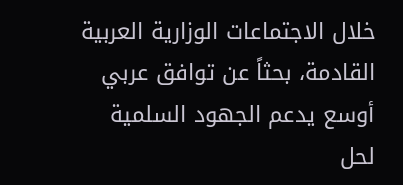خلال الاجتماعات الوزارية العربية القادمة، بحثاً عن توافق عربي أوسع يدعم الجهود السلمية لحل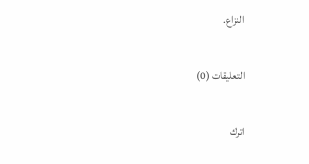النزاع.

التعليقات (0)

اترك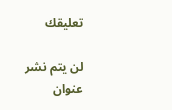تعليقك

لن يتم نشر عنوان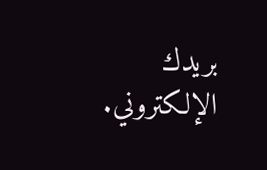بريدك الإلكتروني.